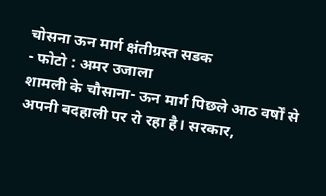चोसना ऊन मार्ग क्षंतीग्रस्त सडक
- फोटो : अमर उजाला
शामली के चौसाना- ऊन मार्ग पिछले आठ वर्षों से अपनी बदहाली पर रो रहा है। सरकार,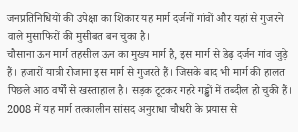जनप्रतिनिधियों की उपेक्षा का शिकार यह मार्ग दर्जनों गांवों और यहां से गुजरने वाले मुसाफिरों की मुसीबत बन चुका है।
चौसाना ऊन मार्ग तहसील ऊन का मुख्य मार्ग है, इस मार्ग से डेढ़ दर्जन गांव जुड़े हैं। हजारों यात्री रोजाना इस मार्ग से गुजरते हैं। जिसके बाद भी मार्ग की हालत पिछले आठ वर्षों से खस्ताहाल है। सड़क टूटकर गहरे गड्ढों में तब्दील हो चुकी हैं। 2008 में यह मार्ग तत्कालीन सांसद अनुराधा चौधरी के प्रयास से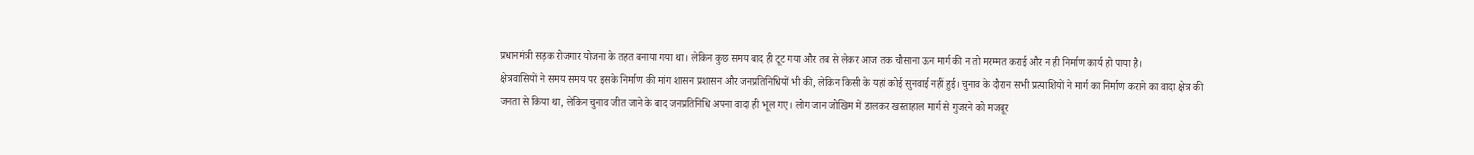प्रधानमंत्री सड़क रोजगार योजना के तहत बनाया गया था। लेकिन कुछ समय बाद ही टूट गया और तब से लेकर आज तक चौसाना ऊन मार्ग की न तो मरम्मत कराई और न ही निर्माण कार्य हो पाया है।
क्षेत्रवासियों ने समय समय पर इसके निर्माण की मांग शासन प्रशासन और जनप्रतिनिधियों भी की, लेकिन किसी के यहां कोई सुनवाई नहीं हुई। चुनाव के दौरान सभी प्रत्याशियों ने मार्ग का निर्माण कराने का वादा क्षेत्र की जनता से किया था, लेकिन चुनाव जीत जाने के बाद जनप्रतिनिधि अपना वादा ही भूल गए। लोग जान जोखिम में डालकर खस्ताहाल मार्ग से गुजरने को मजबूर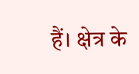हैं। क्षेत्र के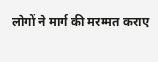लोगों ने मार्ग की मरम्मत कराए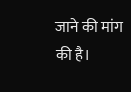जाने की मांग की है।